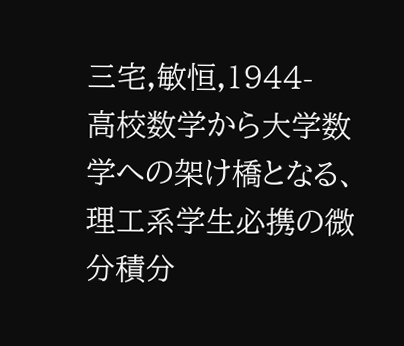三宅,敏恒,1944-
高校数学から大学数学への架け橋となる、理工系学生必携の微分積分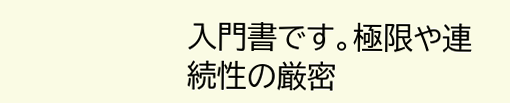入門書です。極限や連続性の厳密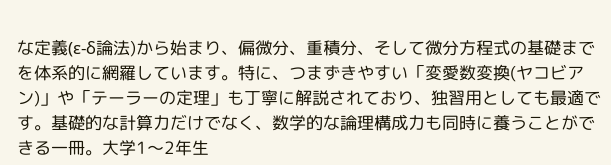な定義(ε-δ論法)から始まり、偏微分、重積分、そして微分方程式の基礎までを体系的に網羅しています。特に、つまずきやすい「変愛数変換(ヤコビアン)」や「テーラーの定理」も丁寧に解説されており、独習用としても最適です。基礎的な計算力だけでなく、数学的な論理構成力も同時に養うことができる一冊。大学1〜2年生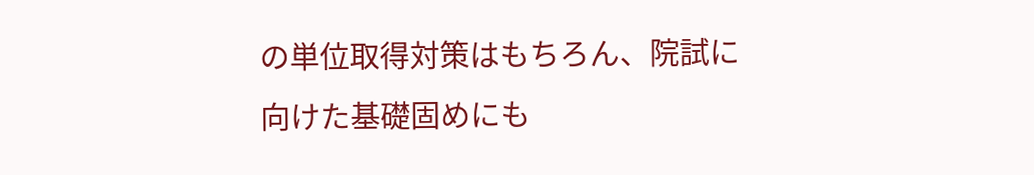の単位取得対策はもちろん、院試に向けた基礎固めにも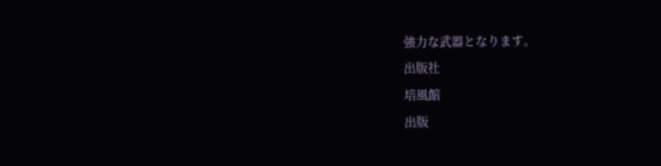強力な武器となります。
出版社
培風館
出版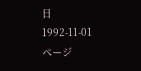日
1992-11-01
ページ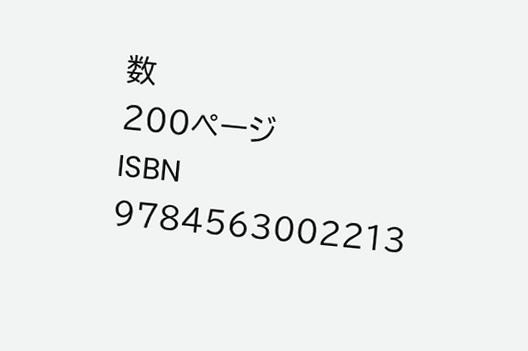数
200ページ
ISBN
9784563002213